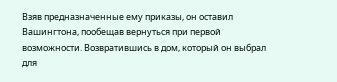Взяв предназначенные ему приказы, он оставил Вашингтона, пообещав вернуться при первой возможности. Возвратившись в дом, который он выбрал для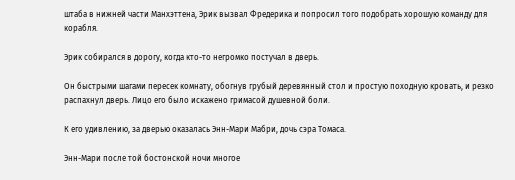штаба в нижней части Манхэттена, Эрик вызвал Фредерика и попросил того подобрать хорошую команду для корабля.

Эрик собирался в дорогу, когда кто-то негромко постучал в дверь.

Он быстрыми шагами пересек комнату, обогнув грубый деревянный стол и простую походную кровать, и резко распахнул дверь. Лицо его было искажено гримасой душевной боли.

К его удивлению, за дверью оказалась Энн-Мари Мабри, дочь сэра Томаса.

Энн-Мари после той бостонской ночи многое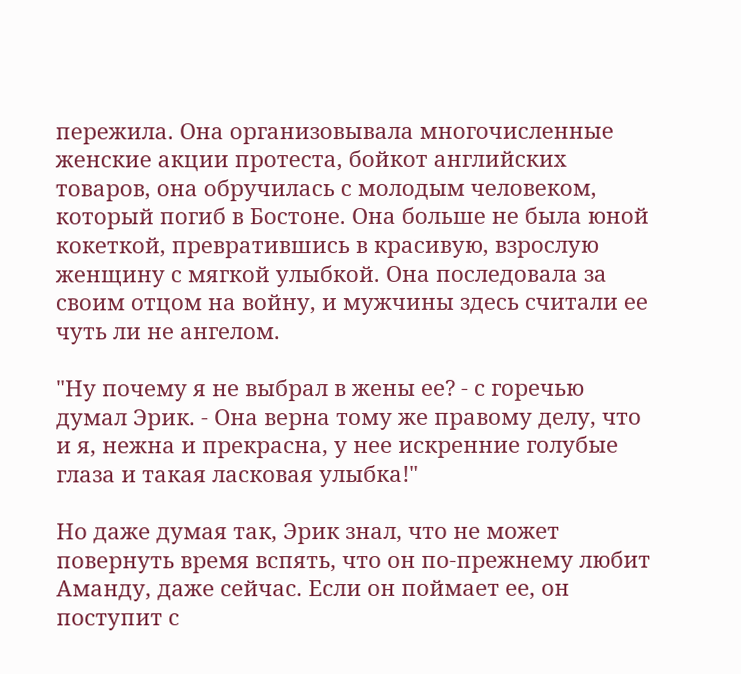пережила. Она организовывала многочисленные женские акции протеста, бойкот английских товаров, она обручилась с молодым человеком, который погиб в Бостоне. Она больше не была юной кокеткой, превратившись в красивую, взрослую женщину с мягкой улыбкой. Она последовала за своим отцом на войну, и мужчины здесь считали ее чуть ли не ангелом.

"Ну почему я не выбрал в жены ее? - с горечью думал Эрик. - Она верна тому же правому делу, что и я, нежна и прекрасна, у нее искренние голубые глаза и такая ласковая улыбка!"

Но даже думая так, Эрик знал, что не может повернуть время вспять, что он по-прежнему любит Аманду, даже сейчас. Если он поймает ее, он поступит с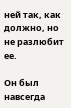ней так, как должно, но не разлюбит ее.

Он был навсегда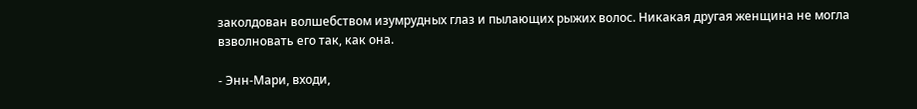заколдован волшебством изумрудных глаз и пылающих рыжих волос. Никакая другая женщина не могла взволновать его так, как она.

- Энн-Мари, входи,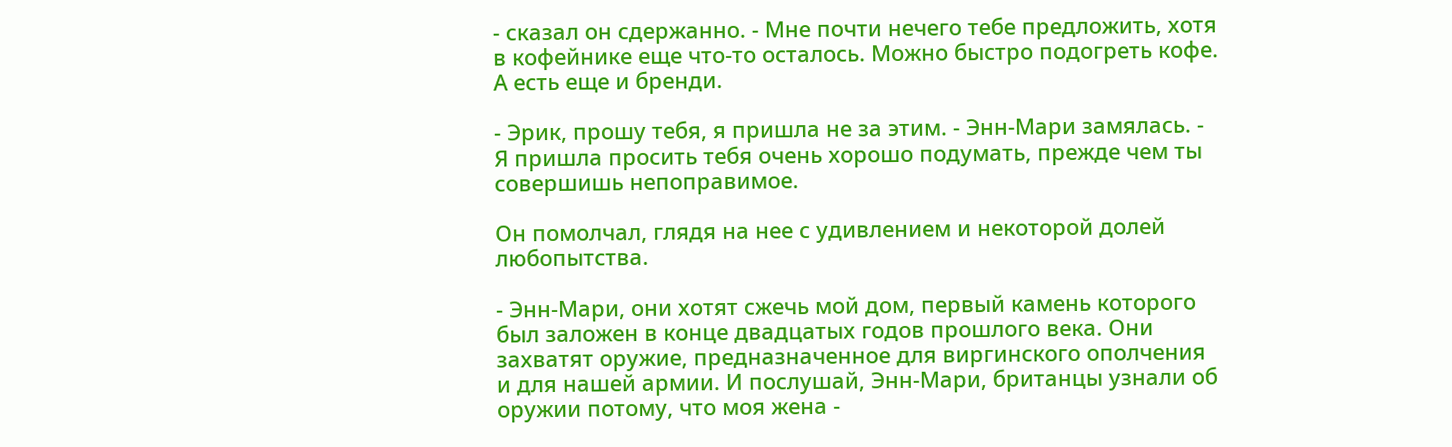- сказал он сдержанно. - Мне почти нечего тебе предложить, хотя в кофейнике еще что-то осталось. Можно быстро подогреть кофе. А есть еще и бренди.

- Эрик, прошу тебя, я пришла не за этим. - Энн-Мари замялась. - Я пришла просить тебя очень хорошо подумать, прежде чем ты совершишь непоправимое.

Он помолчал, глядя на нее с удивлением и некоторой долей любопытства.

- Энн-Мари, они хотят сжечь мой дом, первый камень которого был заложен в конце двадцатых годов прошлого века. Они захватят оружие, предназначенное для виргинского ополчения и для нашей армии. И послушай, Энн-Мари, британцы узнали об оружии потому, что моя жена -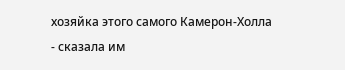хозяйка этого самого Камерон-Холла - сказала им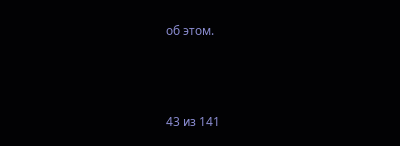об этом.



43 из 141